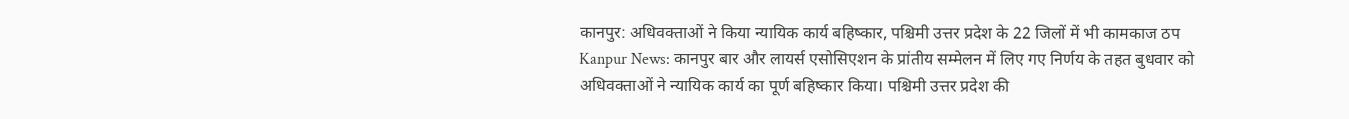कानपुर: अधिवक्ताओं ने किया न्यायिक कार्य बहिष्कार, पश्चिमी उत्तर प्रदेश के 22 जिलों में भी कामकाज ठप
Kanpur News: कानपुर बार और लायर्स एसोसिएशन के प्रांतीय सम्मेलन में लिए गए निर्णय के तहत बुधवार को अधिवक्ताओं ने न्यायिक कार्य का पूर्ण बहिष्कार किया। पश्चिमी उत्तर प्रदेश की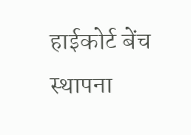हाईकोर्ट बेंच स्थापना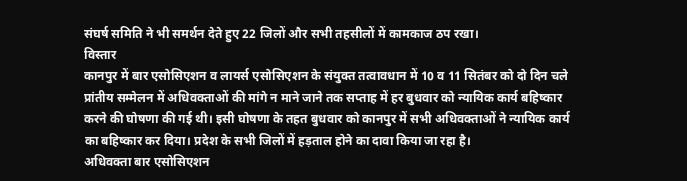संघर्ष समिति ने भी समर्थन देते हुए 22 जिलों और सभी तहसीलों में कामकाज ठप रखा।
विस्तार
कानपुर में बार एसोसिएशन व लायर्स एसोसिएशन के संयुक्त तत्वावधान में 10 व 11 सितंबर को दो दिन चले प्रांतीय सम्मेलन में अधिवक्ताओं की मांगे न माने जाने तक सप्ताह में हर बुधवार को न्यायिक कार्य बहिष्कार करने की घोषणा की गई थी। इसी घोषणा के तहत बुधवार को कानपुर में सभी अधिवक्ताओं ने न्यायिक कार्य का बहिष्कार कर दिया। प्रदेश के सभी जिलों में हड़ताल होने का दावा किया जा रहा है।
अधिवक्ता बार एसोसिएशन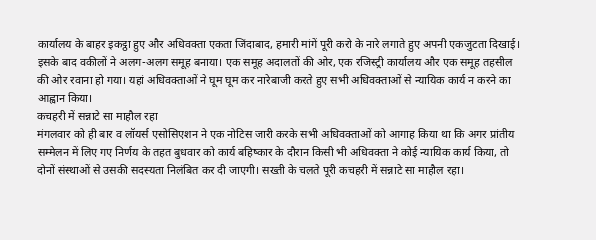कार्यालय के बाहर इकट्ठा हुए और अधिवक्ता एकता जिंदाबाद, हमारी मांगें पूरी करो के नारे लगाते हुए अपनी एकजुटता दिखाई। इसके बाद वकीलों ने अलग-अलग समूह बनाया। एक समूह अदालतों की ओर, एक रजिस्ट्री कार्यालय और एक समूह तहसील की ओर रवाना हो गया। यहां अधिवक्ताओं ने घूम घूम कर नारेबाजी करते हुए सभी अधिवक्ताओं से न्यायिक कार्य न करने का आह्वान किया।
कचहरी में सन्नाटे सा माहौल रहा
मंगलवार को ही बार व लॉयर्स एसोसिएशन ने एक नोटिस जारी करके सभी अधिवक्ताओं को आगाह किया था कि अगर प्रांतीय सम्मेलन में लिए गए निर्णय के तहत बुधवार को कार्य बहिष्कार के दौरान किसी भी अधिवक्ता ने कोई न्यायिक कार्य किया, तो दोनों संस्थाओं से उसकी सदस्यता निलंबित कर दी जाएगी। सख्ती के चलते पूरी कचहरी में सन्नाटे सा माहौल रहा।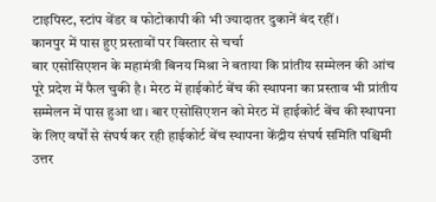टाइपिस्ट, स्टांप वेंडर व फोटोकापी की भी ज्यादातर दुकानें बंद रहीं।
कानपुर में पास हुए प्रस्तावों पर विस्तार से चर्चा
बार एसोसिएशन के महामंत्री बिनय मिश्रा ने बताया कि प्रांतीय सम्मेलन की आंच पूरे प्रदेश में फैल चुकी है। मेरठ में हाईकोर्ट बेंच की स्थापना का प्रस्ताव भी प्रांतीय सम्मेलन में पास हुआ था। बार एसोसिएशन को मेरठ में हाईकोर्ट बेंच की स्थापना के लिए वर्षों से संघर्ष कर रही हाईकोर्ट बेंच स्थापना केंद्रीय संघर्ष समिति पश्चिमी उत्तर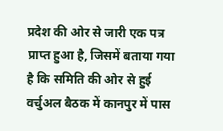प्रदेश की ओर से जारी एक पत्र प्राप्त हुआ है, जिसमें बताया गया है कि समिति की ओर से हुई वर्चुअल बैठक में कानपुर में पास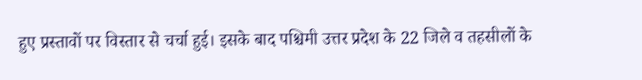हुए प्रस्तावों पर विस्तार से चर्चा हुई। इसके बाद पश्चिमी उत्तर प्रदेश के 22 जिले व तहसीलों के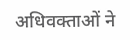अधिवक्ताओं ने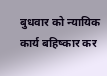बुधवार को न्यायिक कार्य बहिष्कार कर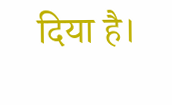दिया है।